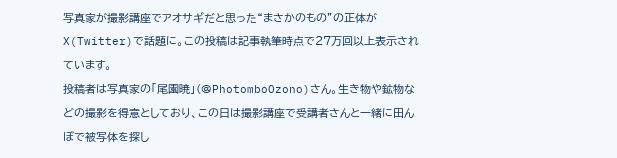写真家が撮影講座でアオサギだと思った“まさかのもの”の正体がX(Twitter)で話題に。この投稿は記事執筆時点で27万回以上表示されています。
投稿者は写真家の「尾園暁」(@PhotomboOzono)さん。生き物や鉱物などの撮影を得意としており、この日は撮影講座で受講者さんと一緒に田んぼで被写体を探し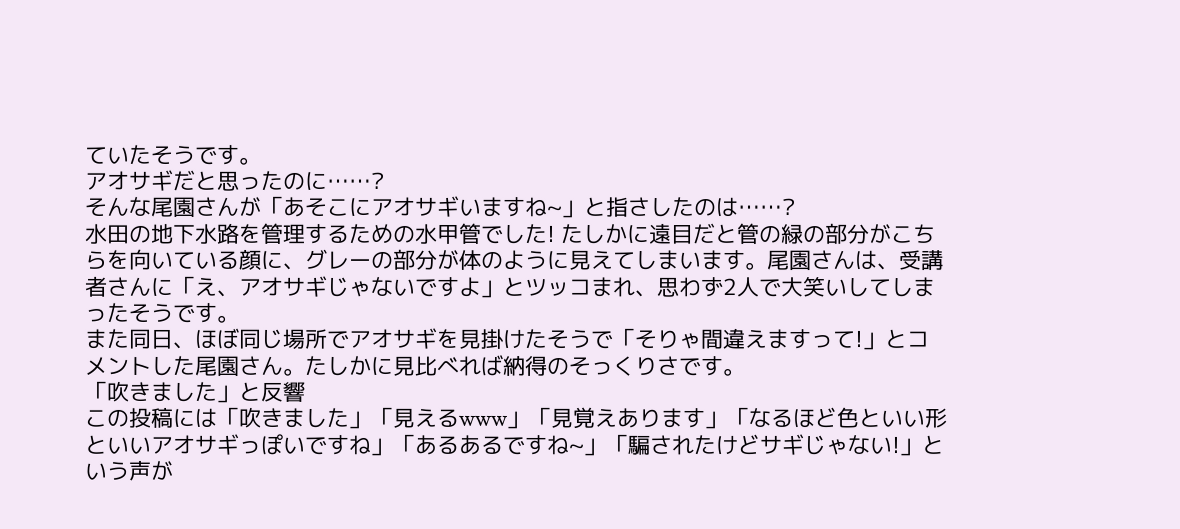ていたそうです。
アオサギだと思ったのに……?
そんな尾園さんが「あそこにアオサギいますね~」と指さしたのは……?
水田の地下水路を管理するための水甲管でした! たしかに遠目だと管の緑の部分がこちらを向いている顔に、グレーの部分が体のように見えてしまいます。尾園さんは、受講者さんに「え、アオサギじゃないですよ」とツッコまれ、思わず2人で大笑いしてしまったそうです。
また同日、ほぼ同じ場所でアオサギを見掛けたそうで「そりゃ間違えますって!」とコメントした尾園さん。たしかに見比べれば納得のそっくりさです。
「吹きました」と反響
この投稿には「吹きました」「見えるwww」「見覚えあります」「なるほど色といい形といいアオサギっぽいですね」「あるあるですね~」「騙されたけどサギじゃない!」という声が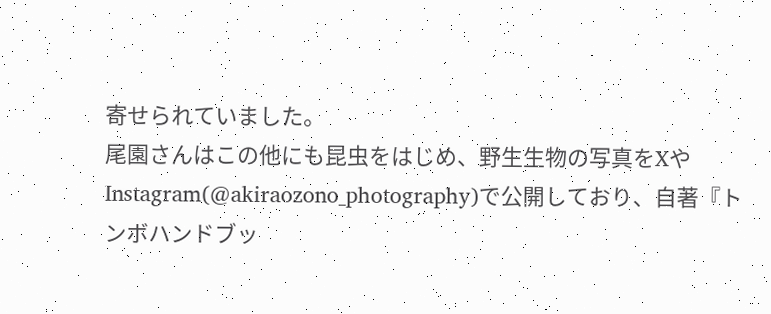寄せられていました。
尾園さんはこの他にも昆虫をはじめ、野生生物の写真をXやInstagram(@akiraozono_photography)で公開しており、自著『トンボハンドブッ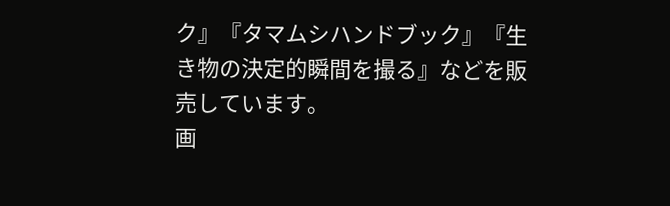ク』『タマムシハンドブック』『生き物の決定的瞬間を撮る』などを販売しています。
画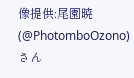像提供:尾園暁(@PhotomboOzono)さん